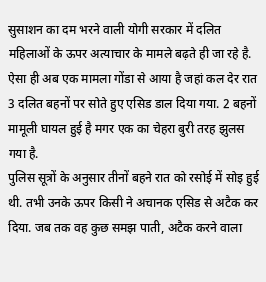सुसाशन का दम भरने वाली योगी सरकार में दलित महिलाओं के ऊपर अत्याचार के मामले बढ़ते ही जा रहे है. ऐसा ही अब एक मामला गोंडा से आया है जहां कल देर रात 3 दलित बहनों पर सोते हुए एसिड डाल दिया गया. 2 बहनों मामूली घायल हुई है मगर एक का चेहरा बुरी तरह झुलस गया है.
पुलिस सूत्रों के अनुसार तीनों बहने रात को रसोई में सोइ हुई थी. तभी उनके ऊपर किसी ने अचानक एसिड से अटैक कर दिया. जब तक वह कुछ समझ पाती, अटैक करने वाला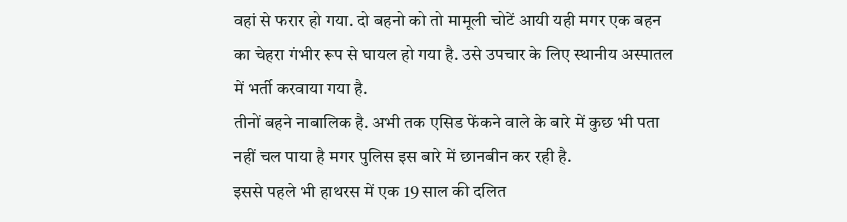वहां से फरार हो गया. दो बहनो को तो मामूली चोटें आयी यही मगर एक बहन का चेहरा गंभीर रूप से घायल हो गया है. उसे उपचार के लिए स्थानीय अस्पातल में भर्ती करवाया गया है.
तीनों बहने नाबालिक है. अभी तक एसिड फेंकने वाले के बारे में कुछ भी पता नहीं चल पाया है मगर पुलिस इस बारे में छानबीन कर रही है.
इससे पहले भी हाथरस में एक 19 साल की दलित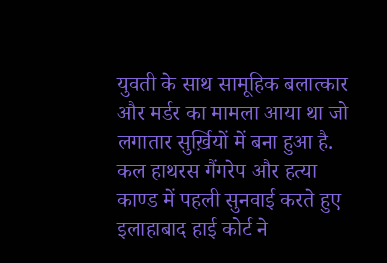युवती के साथ सामूहिक बलात्कार और मर्डर का मामला आया था जो लगातार सुर्ख़ियों में बना हुआ है.
कल हाथरस गैंगरेप और हत्या काण्ड में पहली सुनवाई करते हुए इलाहाबाद हाई कोर्ट ने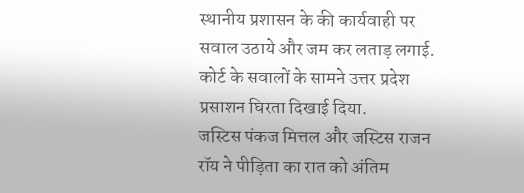स्थानीय प्रशासन के की कार्यवाही पर सवाल उठाये और जम कर लताड़ लगाई. कोर्ट के सवालों के सामने उत्तर प्रदेश प्रसाशन घिरता दिखाई दिया.
जस्टिस पंकज मित्तल और जस्टिस राजन रॉय ने पीड़िता का रात को अंतिम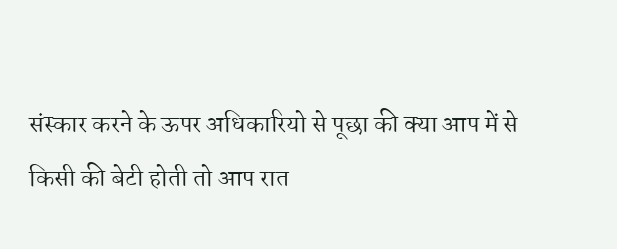संस्कार करने के ऊपर अधिकारियो से पूछा की क्या आप में से किसी की बेटी होती तो आप रात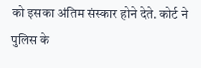को इसका अंतिम संस्कार होने देते. कोर्ट ने पुलिस के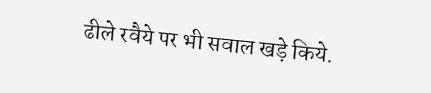ढीले रवैये पर भी सवाल खड़े किये.